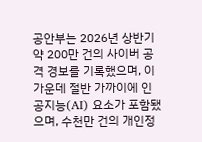공안부는 2026년 상반기 약 200만 건의 사이버 공격 경보를 기록했으며, 이 가운데 절반 가까이에 인공지능(AI) 요소가 포함됐으며, 수천만 건의 개인정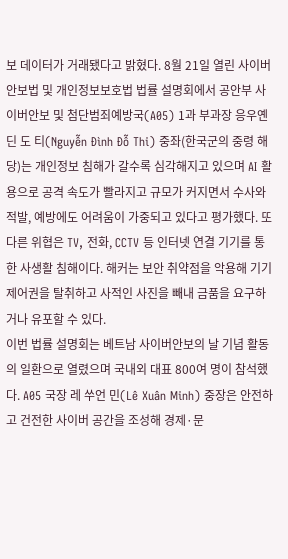보 데이터가 거래됐다고 밝혔다. 8월 21일 열린 사이버안보법 및 개인정보보호법 법률 설명회에서 공안부 사이버안보 및 첨단범죄예방국(A05) 1과 부과장 응우옌 딘 도 티(Nguyễn Đình Đỗ Thi) 중좌(한국군의 중령 해당)는 개인정보 침해가 갈수록 심각해지고 있으며 AI 활용으로 공격 속도가 빨라지고 규모가 커지면서 수사와 적발, 예방에도 어려움이 가중되고 있다고 평가했다. 또 다른 위협은 TV, 전화, CCTV 등 인터넷 연결 기기를 통한 사생활 침해이다. 해커는 보안 취약점을 악용해 기기 제어권을 탈취하고 사적인 사진을 빼내 금품을 요구하거나 유포할 수 있다.
이번 법률 설명회는 베트남 사이버안보의 날 기념 활동의 일환으로 열렸으며 국내외 대표 800여 명이 참석했다. A05 국장 레 쑤언 민(Lê Xuân Minh) 중장은 안전하고 건전한 사이버 공간을 조성해 경제·문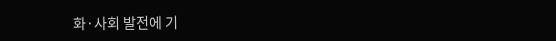화·사회 발전에 기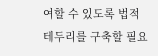여할 수 있도록 법적 테두리를 구축할 필요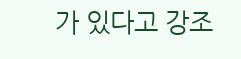가 있다고 강조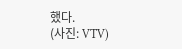했다.
(사진: VTV)